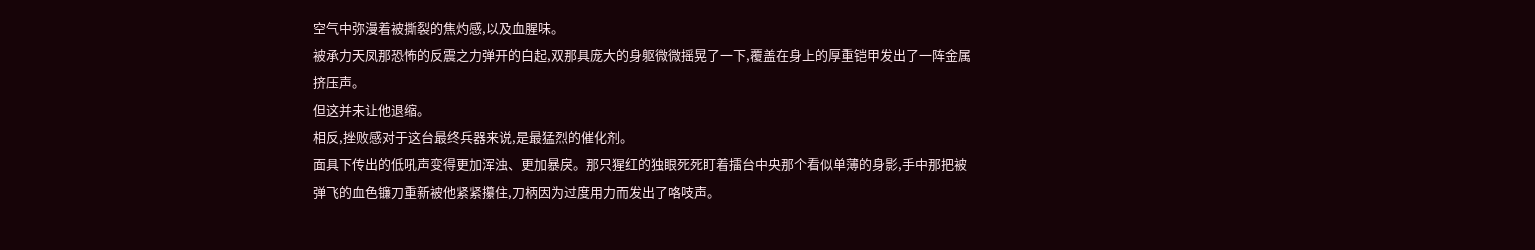空气中弥漫着被撕裂的焦灼感,以及血腥味。
被承力天凤那恐怖的反震之力弹开的白起,双那具庞大的身躯微微摇晃了一下,覆盖在身上的厚重铠甲发出了一阵金属挤压声。
但这并未让他退缩。
相反,挫败感对于这台最终兵器来说,是最猛烈的催化剂。
面具下传出的低吼声变得更加浑浊、更加暴戾。那只猩红的独眼死死盯着擂台中央那个看似单薄的身影,手中那把被弹飞的血色镰刀重新被他紧紧攥住,刀柄因为过度用力而发出了咯吱声。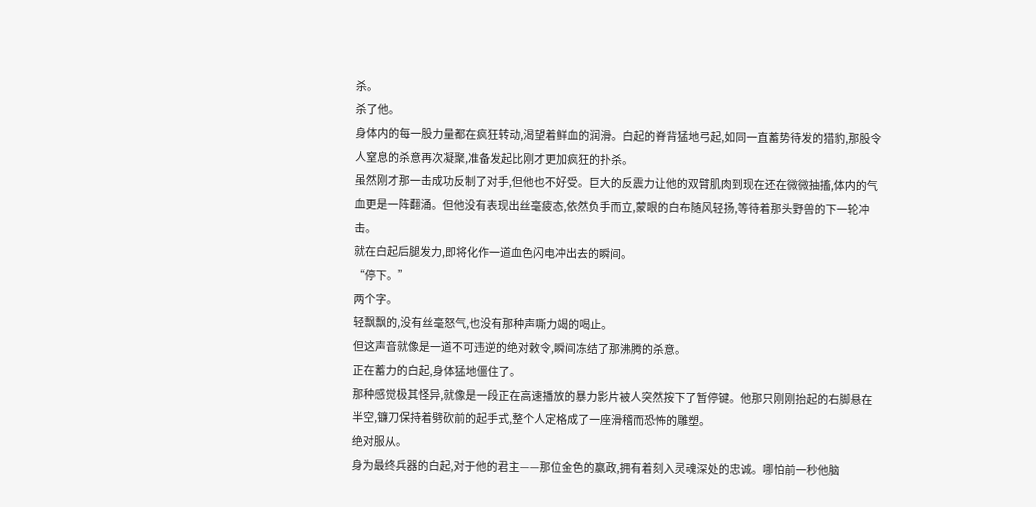杀。
杀了他。
身体内的每一股力量都在疯狂转动,渴望着鲜血的润滑。白起的脊背猛地弓起,如同一直蓄势待发的猎豹,那股令人窒息的杀意再次凝聚,准备发起比刚才更加疯狂的扑杀。
虽然刚才那一击成功反制了对手,但他也不好受。巨大的反震力让他的双臂肌肉到现在还在微微抽搐,体内的气血更是一阵翻涌。但他没有表现出丝毫疲态,依然负手而立,蒙眼的白布随风轻扬,等待着那头野兽的下一轮冲击。
就在白起后腿发力,即将化作一道血色闪电冲出去的瞬间。
“停下。”
两个字。
轻飘飘的,没有丝毫怒气,也没有那种声嘶力竭的喝止。
但这声音就像是一道不可违逆的绝对敕令,瞬间冻结了那沸腾的杀意。
正在蓄力的白起,身体猛地僵住了。
那种感觉极其怪异,就像是一段正在高速播放的暴力影片被人突然按下了暂停键。他那只刚刚抬起的右脚悬在半空,镰刀保持着劈砍前的起手式,整个人定格成了一座滑稽而恐怖的雕塑。
绝对服从。
身为最终兵器的白起,对于他的君主——那位金色的嬴政,拥有着刻入灵魂深处的忠诚。哪怕前一秒他脑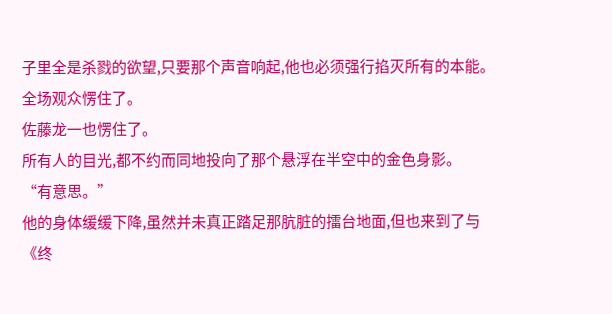子里全是杀戮的欲望,只要那个声音响起,他也必须强行掐灭所有的本能。
全场观众愣住了。
佐藤龙一也愣住了。
所有人的目光,都不约而同地投向了那个悬浮在半空中的金色身影。
“有意思。”
他的身体缓缓下降,虽然并未真正踏足那肮脏的擂台地面,但也来到了与《终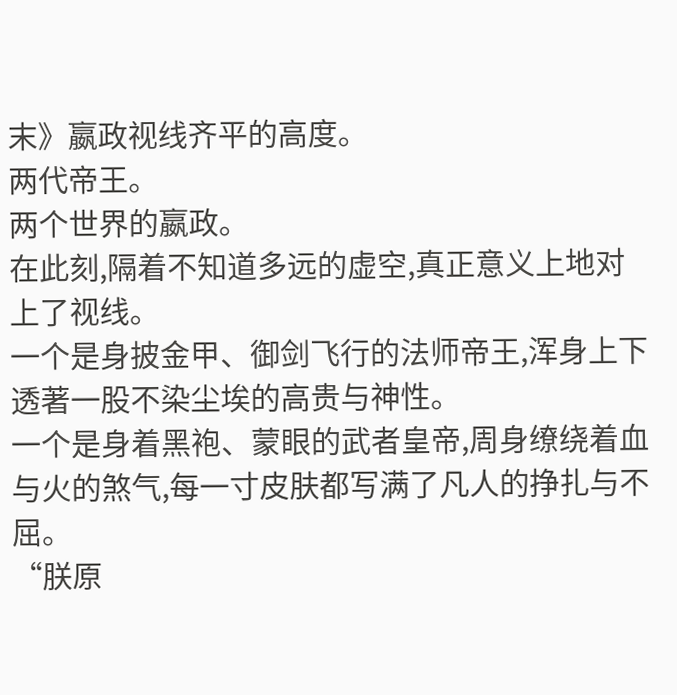末》嬴政视线齐平的高度。
两代帝王。
两个世界的嬴政。
在此刻,隔着不知道多远的虚空,真正意义上地对上了视线。
一个是身披金甲、御剑飞行的法师帝王,浑身上下透著一股不染尘埃的高贵与神性。
一个是身着黑袍、蒙眼的武者皇帝,周身缭绕着血与火的煞气,每一寸皮肤都写满了凡人的挣扎与不屈。
“朕原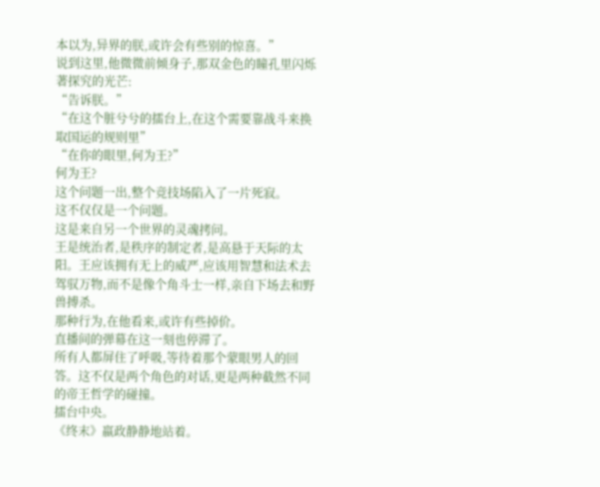本以为,异界的朕,或许会有些别的惊喜。”
说到这里,他微微前倾身子,那双金色的瞳孔里闪烁著探究的光芒:
“告诉朕。”
“在这个脏兮兮的擂台上,在这个需要靠战斗来换取国运的规则里”
“在你的眼里,何为王?”
何为王?
这个问题一出,整个竞技场陷入了一片死寂。
这不仅仅是一个问题。
这是来自另一个世界的灵魂拷问。
王是统治者,是秩序的制定者,是高悬于天际的太阳。王应该拥有无上的威严,应该用智慧和法术去驾驭万物,而不是像个角斗士一样,亲自下场去和野兽搏杀。
那种行为,在他看来,或许有些掉价。
直播间的弹幕在这一刻也停滞了。
所有人都屏住了呼吸,等待着那个蒙眼男人的回答。这不仅是两个角色的对话,更是两种截然不同的帝王哲学的碰撞。
擂台中央。
《终末》嬴政静静地站着。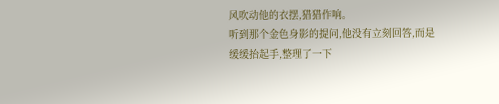风吹动他的衣摆,猎猎作响。
听到那个金色身影的提问,他没有立刻回答,而是缓缓抬起手,整理了一下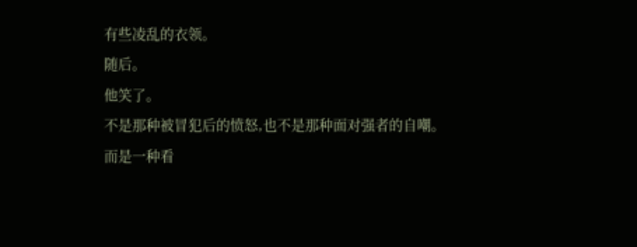有些凌乱的衣领。
随后。
他笑了。
不是那种被冒犯后的愤怒,也不是那种面对强者的自嘲。
而是一种看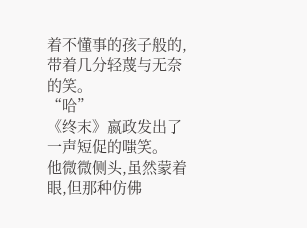着不懂事的孩子般的,带着几分轻蔑与无奈的笑。
“哈”
《终末》嬴政发出了一声短促的嗤笑。
他微微侧头,虽然蒙着眼,但那种仿佛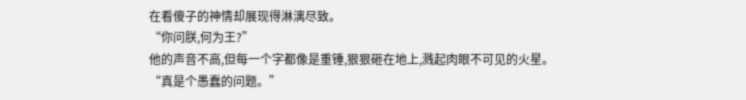在看傻子的神情却展现得淋漓尽致。
“你问朕,何为王?”
他的声音不高,但每一个字都像是重锤,狠狠砸在地上,溅起肉眼不可见的火星。
“真是个愚蠢的问题。”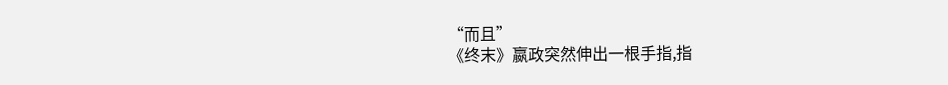“而且”
《终末》嬴政突然伸出一根手指,指